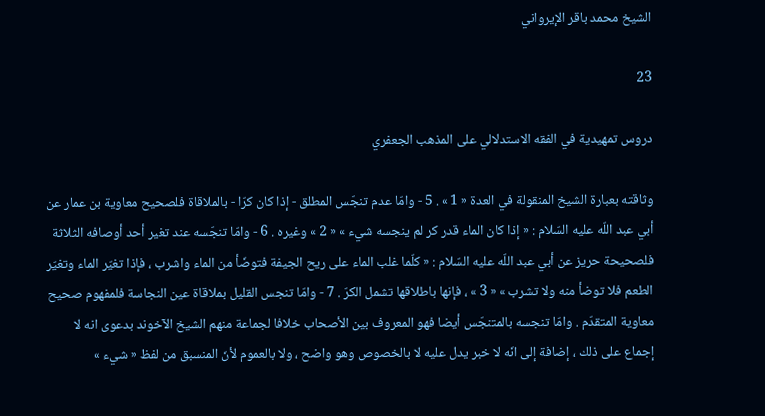الشيخ محمد باقر الإيرواني

23

دروس تمهيدية في الفقه الاستدلالي على المذهب الجعفري

وثاقته بعبارة الشيخ المنقولة في العدة « 1 » . 5 - وامّا عدم تنجّس المطلق - إذا كان كرّا - بالملاقاة فلصحيح معاوية بن عمار عن أبي عبد اللّه عليه السّلام : « إذا كان الماء قدر كر لم ينجسه شيء » « 2 » وغيره . 6 - وامّا تنجّسه عند تغير أحد أوصافه الثلاثة فلصحيحة حريز عن أبي عبد اللّه عليه السّلام : « كلّما غلب الماء على ريح الجيفة فتوضّأ من الماء واشرب ، فإذا تغيّر الماء وتغيّر الطعم فلا توضأ منه ولا تشرب » « 3 » ، فإنها باطلاقها تشمل الكرّ . 7 - وامّا تنجس القليل بملاقاة عين النجاسة فلمفهوم صحيح معاوية المتقدّم . وامّا تنجسه بالمتنجّس أيضا فهو المعروف بين الأصحاب خلافا لجماعة منهم الشيخ الآخوند بدعوى انه لا إجماع على ذلك ، إضافة إلى انّه لا خبر يدل عليه لا بالخصوص وهو واضح ، ولا بالعموم لأنّ المنسبق من لفظ « شيء »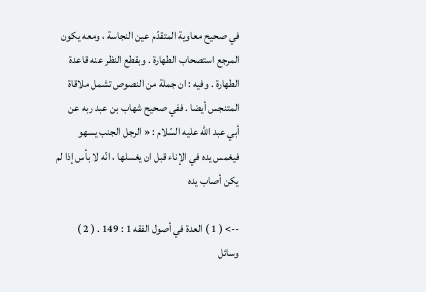في صحيح معاوية المتقدّم عين النجاسة ، ومعه يكون المرجع استصحاب الطهارة . وبقطع النظر عنه قاعدة الطهارة . وفيه : ان جملة من النصوص تشمل ملاقاة المتنجس أيضا . ففي صحيح شهاب بن عبد ربه عن أبي عبد اللّه عليه السّلام : « الرجل الجنب يسهو فيغمس يده في الإناء قبل ان يغسلها ، انّه لا بأس إذا لم يكن أصاب يده

--> ( 1 ) العدة في أصول الفقه 1 : 149 . ( 2 ) وسائل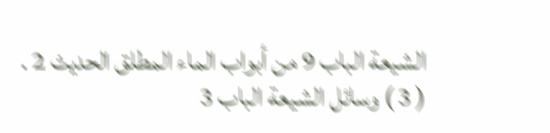الشيعة الباب 9 من أبواب الماء المطلق الحديث 2 . ( 3 ) وسائل الشيعة الباب 3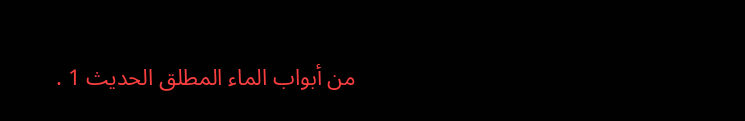من أبواب الماء المطلق الحديث 1 .